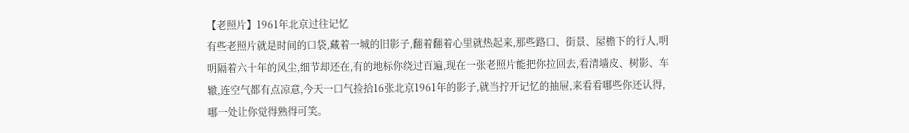【老照片】1961年北京过往记忆
有些老照片就是时间的口袋,藏着一城的旧影子,翻着翻着心里就热起来,那些路口、街景、屋檐下的行人,明明隔着六十年的风尘,细节却还在,有的地标你绕过百遍,现在一张老照片能把你拉回去,看清墙皮、树影、车辙,连空气都有点凉意,今天一口气捡拾16张北京1961年的影子,就当拧开记忆的抽屉,来看看哪些你还认得,哪一处让你觉得熟得可笑。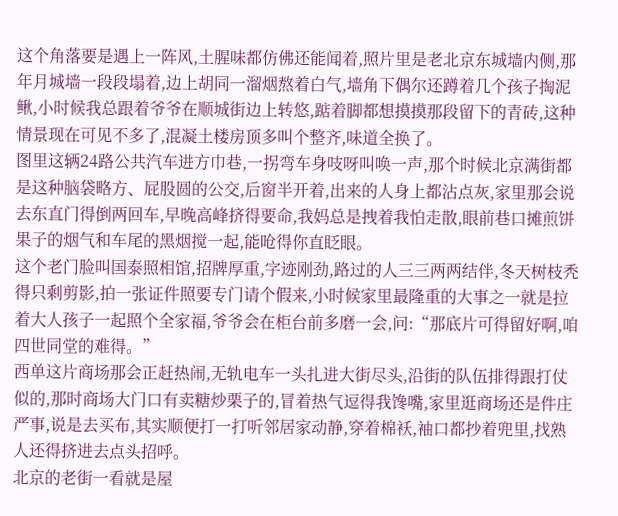这个角落要是遇上一阵风,土腥味都仿佛还能闻着,照片里是老北京东城墙内侧,那年月城墙一段段塌着,边上胡同一溜烟熬着白气,墙角下偶尔还蹲着几个孩子掏泥鳅,小时候我总跟着爷爷在顺城街边上转悠,踮着脚都想摸摸那段留下的青砖,这种情景现在可见不多了,混凝土楼房顶多叫个整齐,味道全换了。
图里这辆24路公共汽车进方巾巷,一拐弯车身吱呀叫唤一声,那个时候北京满街都是这种脑袋略方、屁股圆的公交,后窗半开着,出来的人身上都沾点灰,家里那会说去东直门得倒两回车,早晚高峰挤得要命,我妈总是拽着我怕走散,眼前巷口摊煎饼果子的烟气和车尾的黑烟搅一起,能呛得你直眨眼。
这个老门脸叫国泰照相馆,招牌厚重,字迹刚劲,路过的人三三两两结伴,冬天树枝秃得只剩剪影,拍一张证件照要专门请个假来,小时候家里最隆重的大事之一就是拉着大人孩子一起照个全家福,爷爷会在柜台前多磨一会,问:“那底片可得留好啊,咱四世同堂的难得。”
西单这片商场那会正赶热闹,无轨电车一头扎进大街尽头,沿街的队伍排得跟打仗似的,那时商场大门口有卖糖炒栗子的,冒着热气逗得我馋嘴,家里逛商场还是件庄严事,说是去买布,其实顺便打一打听邻居家动静,穿着棉袄,袖口都抄着兜里,找熟人还得挤进去点头招呼。
北京的老街一看就是屋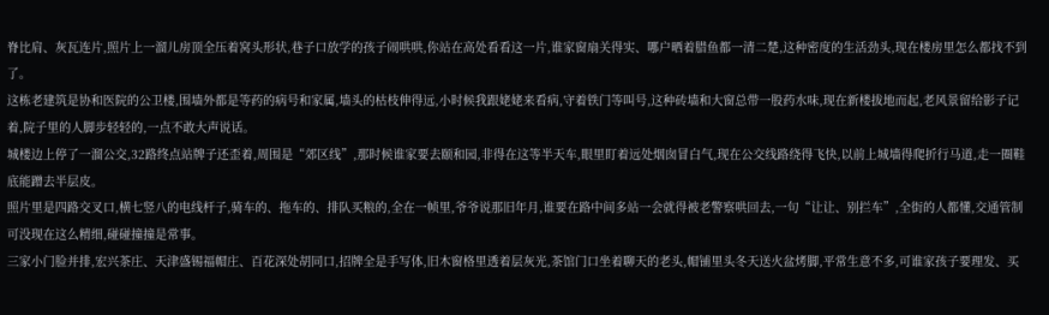脊比肩、灰瓦连片,照片上一溜儿房顶全压着窝头形状,巷子口放学的孩子闹哄哄,你站在高处看看这一片,谁家窗扇关得实、哪户晒着腊鱼都一清二楚,这种密度的生活劲头,现在楼房里怎么都找不到了。
这栋老建筑是协和医院的公卫楼,围墙外都是等药的病号和家属,墙头的枯枝伸得远,小时候我跟姥姥来看病,守着铁门等叫号,这种砖墙和大窗总带一股药水味,现在新楼拔地而起,老风景留给影子记着,院子里的人脚步轻轻的,一点不敢大声说话。
城楼边上停了一溜公交,32路终点站牌子还歪着,周围是“郊区线”,那时候谁家要去颐和园,非得在这等半天车,眼里盯着远处烟囱冒白气,现在公交线路绕得飞快,以前上城墙得爬折行马道,走一圈鞋底能蹭去半层皮。
照片里是四路交叉口,横七竖八的电线杆子,骑车的、拖车的、排队买粮的,全在一帧里,爷爷说那旧年月,谁要在路中间多站一会就得被老警察哄回去,一句“让让、别拦车”,全街的人都懂,交通管制可没现在这么精细,碰碰撞撞是常事。
三家小门脸并排,宏兴茶庄、天津盛锡福帽庄、百花深处胡同口,招牌全是手写体,旧木窗格里透着层灰光,茶馆门口坐着聊天的老头,帽铺里头冬天送火盆烤脚,平常生意不多,可谁家孩子要理发、买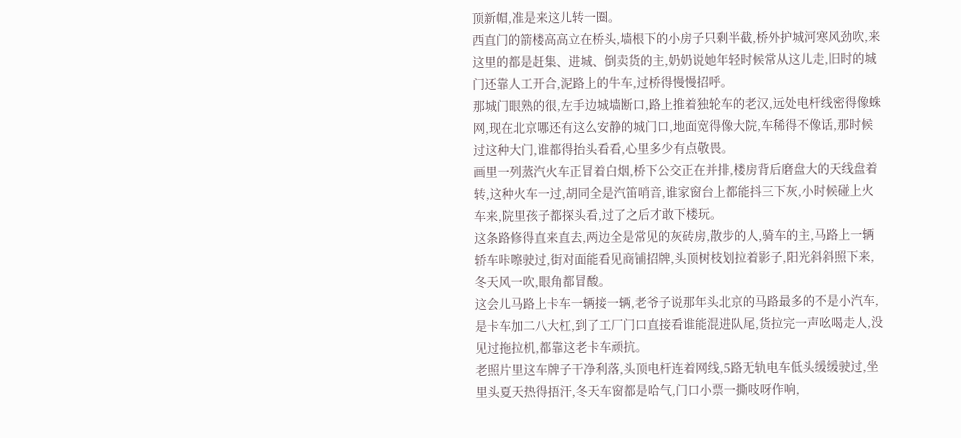顶新帽,准是来这儿转一圈。
西直门的箭楼高高立在桥头,墙根下的小房子只剩半截,桥外护城河寒风劲吹,来这里的都是赶集、进城、倒卖货的主,奶奶说她年轻时候常从这儿走,旧时的城门还靠人工开合,泥路上的牛车,过桥得慢慢招呼。
那城门眼熟的很,左手边城墙断口,路上推着独轮车的老汉,远处电杆线密得像蛛网,现在北京哪还有这么安静的城门口,地面宽得像大院,车稀得不像话,那时候过这种大门,谁都得抬头看看,心里多少有点敬畏。
画里一列蒸汽火车正冒着白烟,桥下公交正在并排,楼房背后磨盘大的天线盘着转,这种火车一过,胡同全是汽笛哨音,谁家窗台上都能抖三下灰,小时候碰上火车来,院里孩子都探头看,过了之后才敢下楼玩。
这条路修得直来直去,两边全是常见的灰砖房,散步的人,骑车的主,马路上一辆轿车咔嚓驶过,街对面能看见商铺招牌,头顶树枝划拉着影子,阳光斜斜照下来,冬天风一吹,眼角都冒酸。
这会儿马路上卡车一辆接一辆,老爷子说那年头北京的马路最多的不是小汽车,是卡车加二八大杠,到了工厂门口直接看谁能混进队尾,货拉完一声吆喝走人,没见过拖拉机,都靠这老卡车顽抗。
老照片里这车牌子干净利落,头顶电杆连着网线,5路无轨电车低头缓缓驶过,坐里头夏天热得捂汗,冬天车窗都是哈气,门口小票一撕吱呀作响,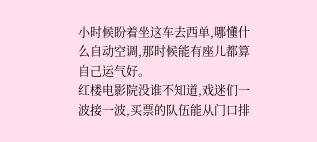小时候盼着坐这车去西单,哪懂什么自动空调,那时候能有座儿都算自己运气好。
红楼电影院没谁不知道,戏迷们一波接一波,买票的队伍能从门口排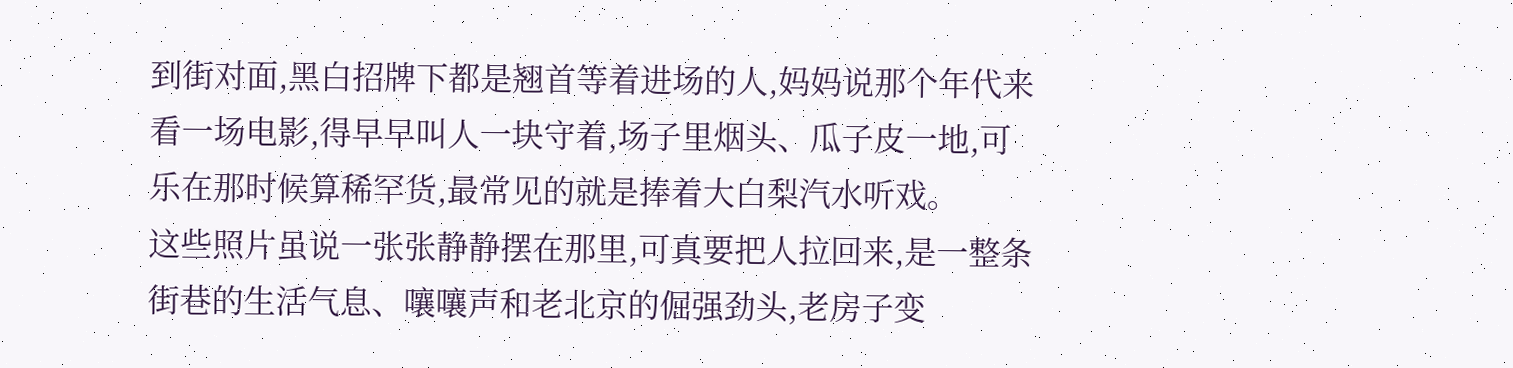到街对面,黑白招牌下都是翘首等着进场的人,妈妈说那个年代来看一场电影,得早早叫人一块守着,场子里烟头、瓜子皮一地,可乐在那时候算稀罕货,最常见的就是捧着大白梨汽水听戏。
这些照片虽说一张张静静摆在那里,可真要把人拉回来,是一整条街巷的生活气息、嚷嚷声和老北京的倔强劲头,老房子变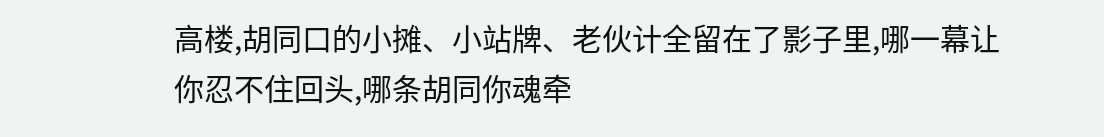高楼,胡同口的小摊、小站牌、老伙计全留在了影子里,哪一幕让你忍不住回头,哪条胡同你魂牵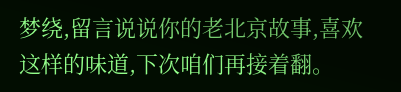梦绕,留言说说你的老北京故事,喜欢这样的味道,下次咱们再接着翻。